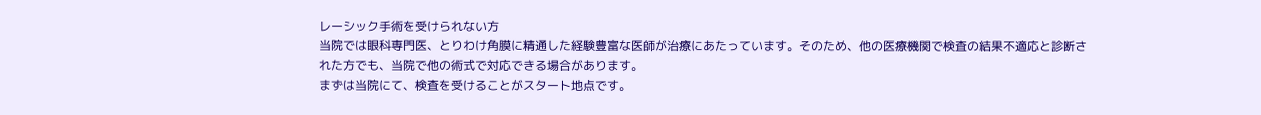レーシック手術を受けられない方
当院では眼科専門医、とりわけ角膜に精通した経験豊富な医師が治療にあたっています。そのため、他の医療機関で検査の結果不適応と診断された方でも、当院で他の術式で対応できる場合があります。
まずは当院にて、検査を受けることがスタート地点です。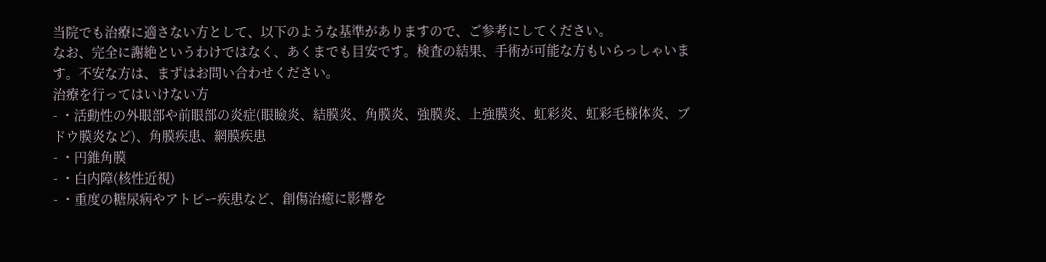当院でも治療に適さない方として、以下のような基準がありますので、ご参考にしてください。
なお、完全に謝絶というわけではなく、あくまでも目安です。検査の結果、手術が可能な方もいらっしゃいます。不安な方は、まずはお問い合わせください。
治療を行ってはいけない方
- ・活動性の外眼部や前眼部の炎症(眼瞼炎、結膜炎、角膜炎、強膜炎、上強膜炎、虹彩炎、虹彩毛様体炎、ブドウ膜炎など)、角膜疾患、網膜疾患
- ・円錐角膜
- ・白内障(核性近視)
- ・重度の糖尿病やアトピー疾患など、創傷治癒に影響を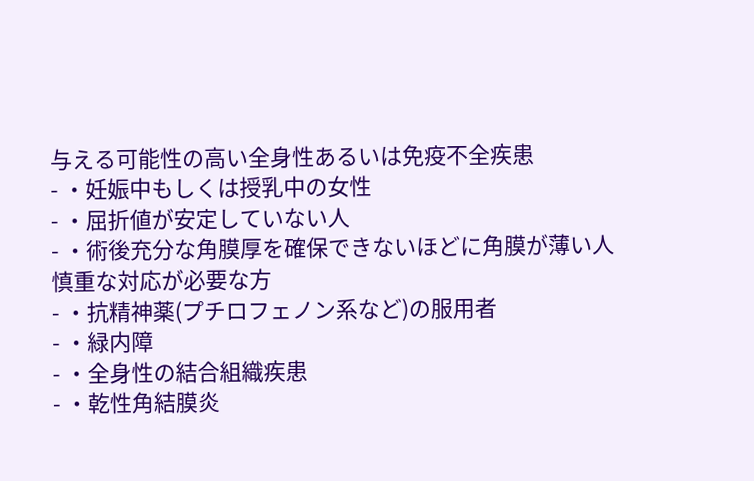与える可能性の高い全身性あるいは免疫不全疾患
- ・妊娠中もしくは授乳中の女性
- ・屈折値が安定していない人
- ・術後充分な角膜厚を確保できないほどに角膜が薄い人
慎重な対応が必要な方
- ・抗精神薬(プチロフェノン系など)の服用者
- ・緑内障
- ・全身性の結合組織疾患
- ・乾性角結膜炎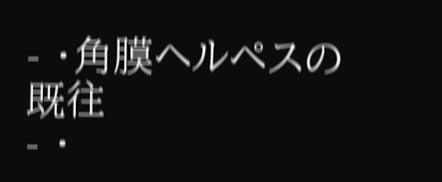- ・角膜ヘルペスの既往
- ・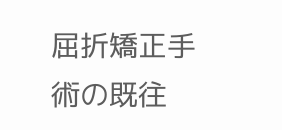屈折矯正手術の既往